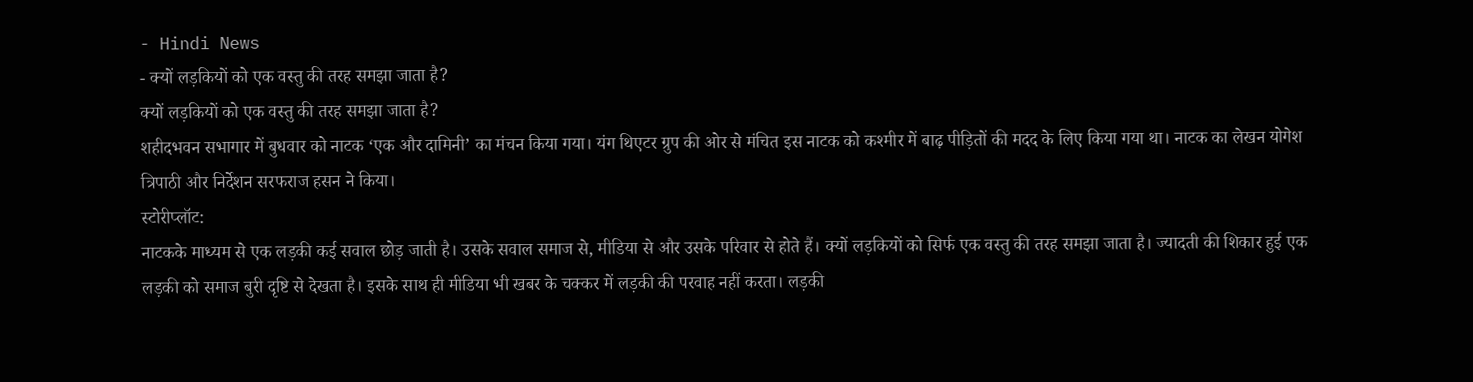- Hindi News
- क्यों लड़कियों को एक वस्तु की तरह समझा जाता है?
क्यों लड़कियों को एक वस्तु की तरह समझा जाता है?
शहीदभवन सभागार में बुधवार को नाटक ‘एक और दामिनी’ का मंचन किया गया। यंग थिएटर ग्रुप की ओर से मंचित इस नाटक को कश्मीर में बाढ़ पीड़ितों की मदद के लिए किया गया था। नाटक का लेखन योगेश त्रिपाठी और निर्देशन सरफराज हसन ने किया।
स्टोरीप्लॉट:
नाटकके माध्यम से एक लड़की कई सवाल छोड़ जाती है। उसके सवाल समाज से, मीडिया से और उसके परिवार से होते हैं। क्यों लड़कियों को सिर्फ एक वस्तु की तरह समझा जाता है। ज्यादती की शिकार हुई एक लड़की को समाज बुरी दृष्टि से देखता है। इसके साथ ही मीडिया भी खबर के चक्कर में लड़की की परवाह नहीं करता। लड़की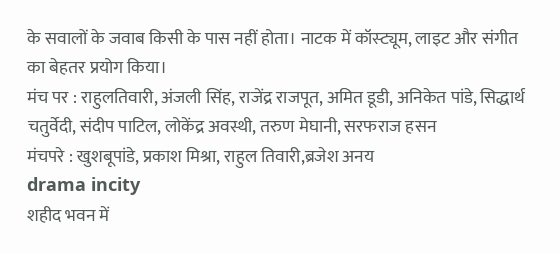के सवालों के जवाब किसी के पास नहीं होता। नाटक में कॉस्ट्यूम, लाइट और संगीत का बेहतर प्रयोग किया।
मंच पर : राहुलतिवारी, अंजली सिंह, राजेंद्र राजपूत, अमित डूडी, अनिकेत पांडे, सिद्धार्थ चतुर्वेदी, संदीप पाटिल, लोकेंद्र अवस्थी, तरुण मेघानी, सरफराज हसन
मंचपरे : खुशबूपांडे, प्रकाश मिश्रा, राहुल तिवारी,ब्रजेश अनय
drama incity
शहीद भवन में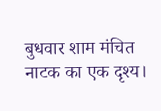बुधवार शाम मंचित नाटक का एक दृश्य।